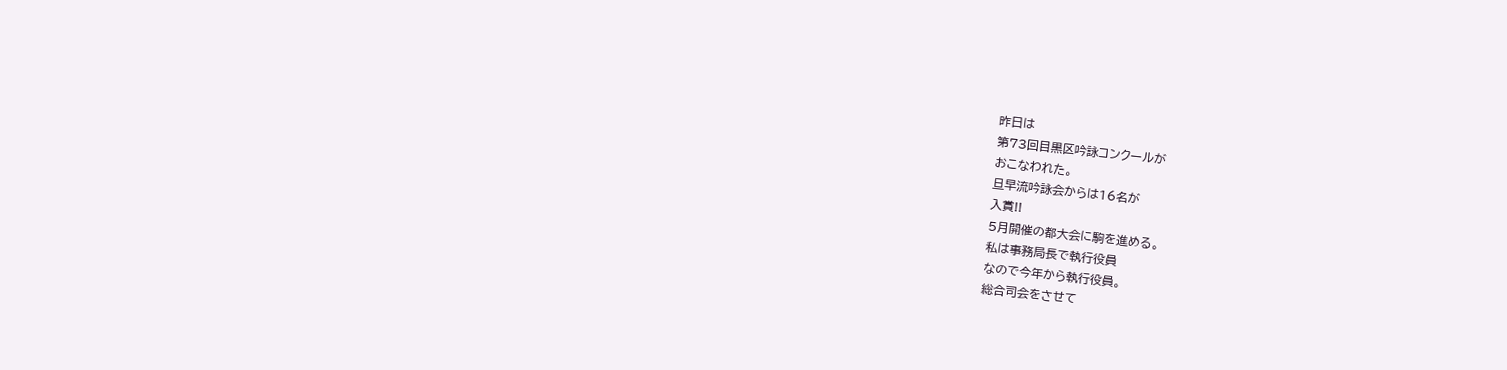昨日は
第73回目黒区吟詠コンクールが
おこなわれた。
旦早流吟詠会からは16名が
入賞!!
5月開催の都大会に駒を進める。
私は事務局長で執行役員
なので今年から執行役員。
総合司会をさせて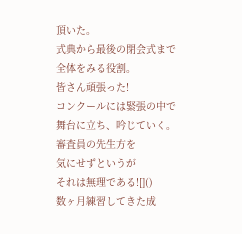頂いた。
式典から最後の閉会式まで
全体をみる役割。
皆さん頑張った!
コンクールには緊張の中で
舞台に立ち、吟じていく。
審査員の先生方を
気にせずというが
それは無理である![]()
数ヶ月練習してきた成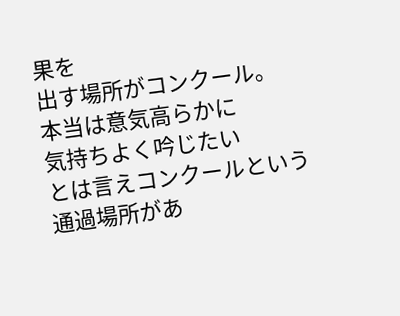果を
出す場所がコンクール。
本当は意気高らかに
気持ちよく吟じたい
とは言えコンクールという
通過場所があ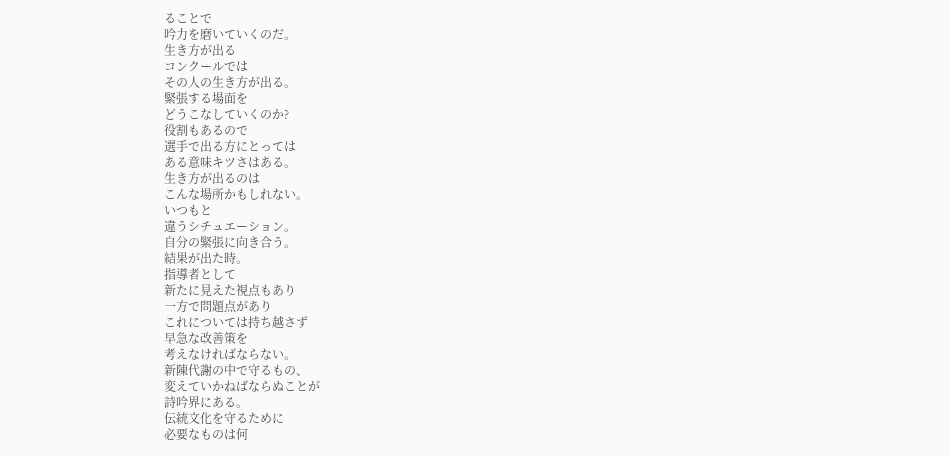ることで
吟力を磨いていくのだ。
生き方が出る
コンクールでは
その人の生き方が出る。
緊張する場面を
どうこなしていくのか?
役割もあるので
選手で出る方にとっては
ある意味キツさはある。
生き方が出るのは
こんな場所かもしれない。
いつもと
違うシチュエーション。
自分の緊張に向き合う。
結果が出た時。
指導者として
新たに見えた視点もあり
一方で問題点があり
これについては持ち越さず
早急な改善策を
考えなければならない。
新陳代謝の中で守るもの、
変えていかねばならぬことが
詩吟界にある。
伝統文化を守るために
必要なものは何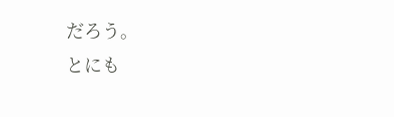だろう。
とにも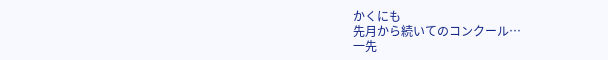かくにも
先月から続いてのコンクール…
一先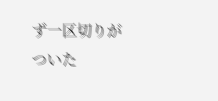ず一区切りがついた